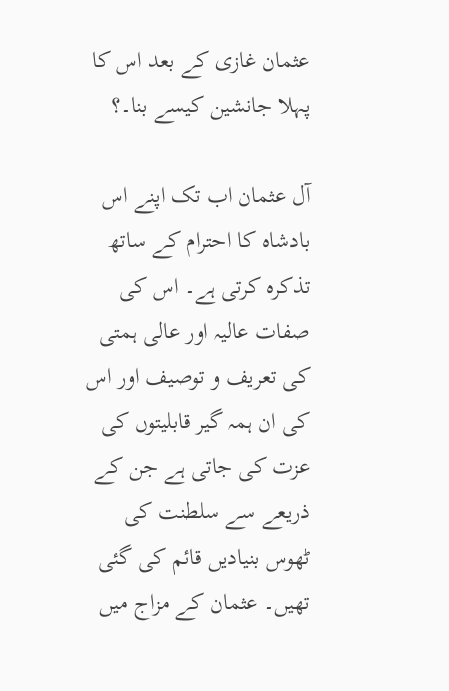عثمان غازی کے بعد اس کا پہلا جانشین کیسے بنا۔؟

آل عثمان اب تک اپنے اس بادشاہ کا احترام کے ساتھ تذکرہ کرتی ہے۔ اس کی صفات عالیہ اور عالی ہمتی کی تعریف و توصیف اور اس کی ان ہمہ گیر قابلیتوں کی عزت کی جاتی ہے جن کے ذریعے سے سلطنت کی ٹھوس بنیادیں قائم کی گئی تھیں۔ عثمان کے مزاج میں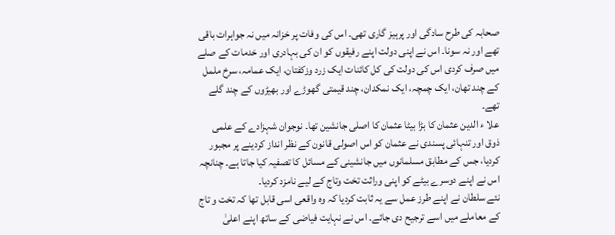صحابہ کی طرح سادگی اور پرہیز گاری تھی۔ اس کی وفات پر خزانہ میں نہ جواہرات باقی تھے اور نہ سونا۔ اس نے اپنی دولت اپنے رفیقوں کو ان کی بہادری اور خدمات کے صلے میں صرف کردی اس کی دولت کی کل کائنات ایک زرد وزکفتان، ایک عمامہ، سرخ ململ کے چند تھان، ایک چمچہ، ایک نمکدان، چند قیمتی گھوڑے اور بھیڑوں کے چند گلے تھے۔
علا ء الدین عثمان کا بڑا بیٹا عثمان کا اصلی جانشین تھا۔ نوجوان شہزادے کے علمی ذوق اور تنہائی پسندی نے عثمان کو اس اصولی قانون کے نظر انداز کردینے پر مجبور کردیا، جس کے مطابق مسلمانوں میں جانشینی کے مسائل کا تصفیہ کیا جاتا ہے۔ چنانچہ اس نے اپنے دوسرے بیٹے کو اپنی وراثت تخت وتاج کے لیے نامزد کردیا۔
نئے سلطان نے اپنے طرز عمل سے یہ ثابت کردیا کہ وہ واقعی اسی قابل تھا کہ تخت و تاج کے معاملے میں اسے ترجیح دی جائے۔ اس نے نہایت فیاضی کے ساتھ اپنے اعلیٰ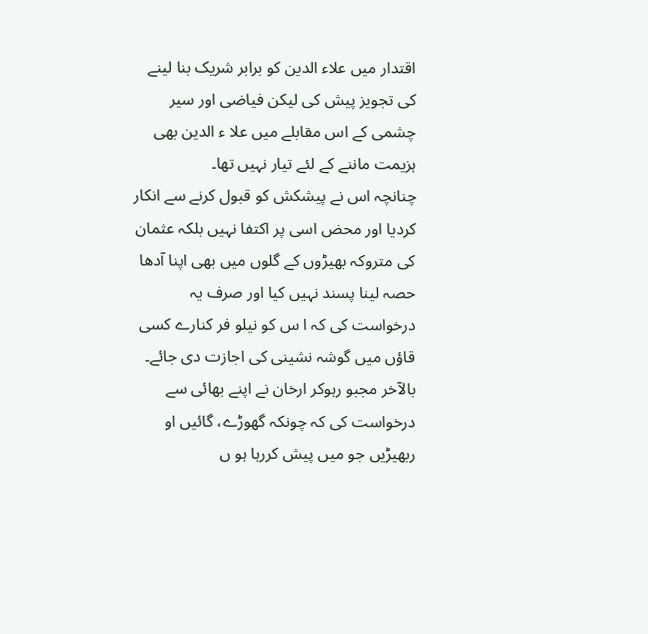اقتدار میں علاء الدین کو برابر شریک بنا لینے کی تجویز پیش کی لیکن فیاضی اور سیر چشمی کے اس مقابلے میں علا ء الدین بھی ہزیمت ماننے کے لئے تیار نہیں تھا۔
چنانچہ اس نے پیشکش کو قبول کرنے سے انکار کردیا اور محض اسی پر اکتفا نہیں بلکہ عثمان کی متروکہ بھیڑوں کے گلوں میں بھی اپنا آدھا حصہ لینا پسند نہیں کیا اور صرف یہ درخواست کی کہ ا س کو نیلو فر کنارے کسی قاؤں میں گوشہ نشینی کی اجازت دی جائے۔
بالآخر مجبو رہوکر ارخان نے اپنے بھائی سے درخواست کی کہ چونکہ گھوڑے، گائیں او ربھیڑیں جو میں پیش کررہا ہو ں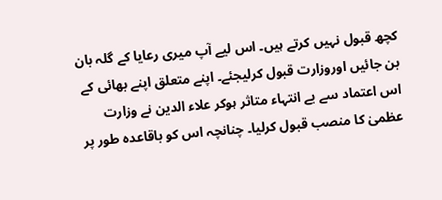کچھ قبول نہیں کرتے ہیں۔ اس لیے آپ میری رعایا کے گلہ بان بن جائیں اوروزارت قبول کرلیجئے۔ اپنے متعلق اپنے بھائی کے اس اعتماد سے بے انتہاء متاثر ہوکر علاء الدین نے وزارت عظمیٰ کا منصب قبول کرلیا۔ چنانچہ اس کو باقاعدہ طور پر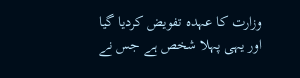وزارت کا عہدہ تفویض کردیا گیا اور یہی پہلا شخص ہے جس نے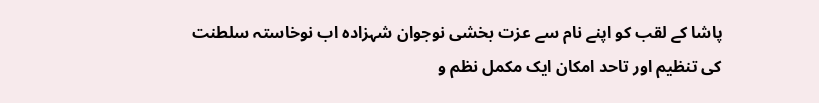پاشا کے لقب کو اپنے نام سے عزت بخشی نوجوان شہزادہ اب نوخاستہ سلطنت کی تنظیم اور تاحد امکان ایک مکمل نظم و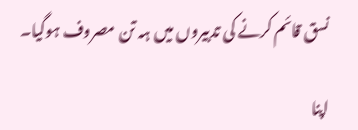نسق قائم کرنے کی تدبیروں میں ہہ تن مصروف ہوگیا۔

اپنا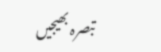تبصرہ بھیجیں